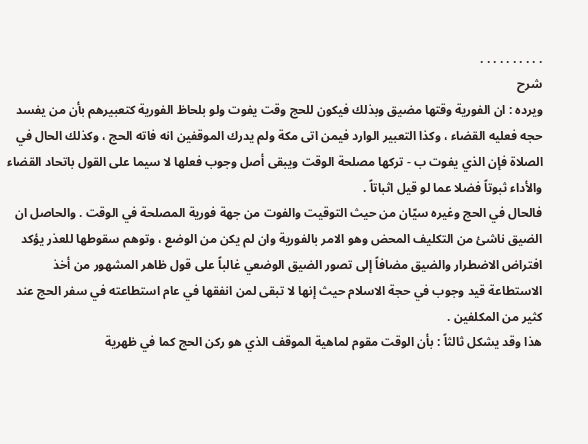. . . . . . . . . .
شرح
ويرده : ان الفورية وقتها مضيق وبذلك فيكون للحج وقت يفوت ولو بلحاظ الفورية كتعبيرهم بأن من يفسد حجه فعليه القضاء ، وكذا التعبير الوارد فيمن اتى مكة ولم يدرك الموقفين انه فاته الحج ، وكذلك الحال في الصلاة فإن الذي يفوت ب - تركها مصلحة الوقت ويبقى أصل وجوب فعلها لا سيما على القول باتحاد القضاء والأداء ثبوتاً فضلا عما لو قيل اثباتاً .
فالحال في الحج وغيره سيّان من حيث التوقيت والفوت من جهة فورية المصلحة في الوقت . والحاصل ان الضيق ناشئ من التكليف المحض وهو الامر بالفورية وان لم يكن من الوضع ، وتوهم سقوطها للعذر يؤكد افتراض الاضطرار والضيق مضافاً إلى تصور الضيق الوضعي غالباً على قول ظاهر المشهور من أخذ الاستطاعة قيد وجوب في حجة الاسلام حيث إنها لا تبقى لمن انفقها في عام استطاعته في سفر الحج عند كثير من المكلفين .
هذا وقد يشكل ثالثاً : بأن الوقت مقوم لماهية الموقف الذي هو ركن الحج كما في ظهرية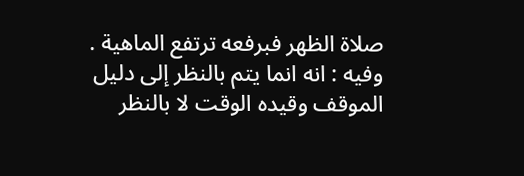صلاة الظهر فبرفعه ترتفع الماهية .
وفيه : انه انما يتم بالنظر إلى دليل الموقف وقيده الوقت لا بالنظر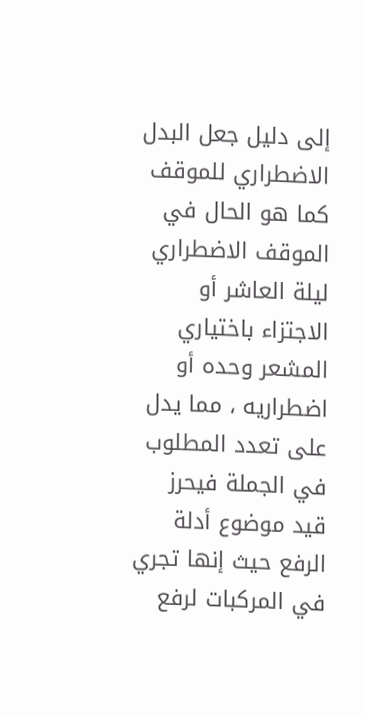إلى دليل جعل البدل الاضطراري للموقف كما هو الحال في الموقف الاضطراري ليلة العاشر أو الاجتزاء باختياري المشعر وحده أو اضطراريه ، مما يدل على تعدد المطلوب في الجملة فيحرز قيد موضوع أدلة الرفع حيث إنها تجري في المركبات لرفع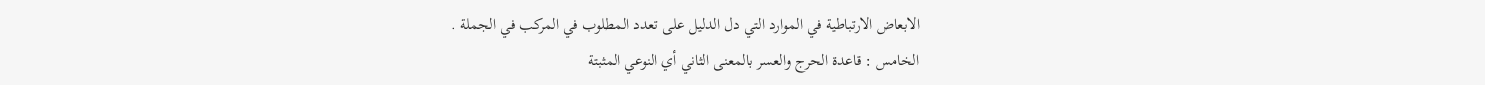الابعاض الارتباطية في الموارد التي دل الدليل على تعدد المطلوب في المركب في الجملة .
الخامس : قاعدة الحرج والعسر بالمعنى الثاني أي النوعي المثبتة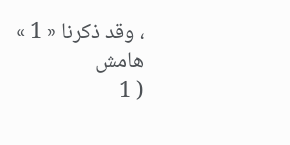، وقد ذكرنا « 1 »
هامش
( 1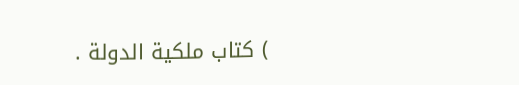) كتاب ملكية الدولة .